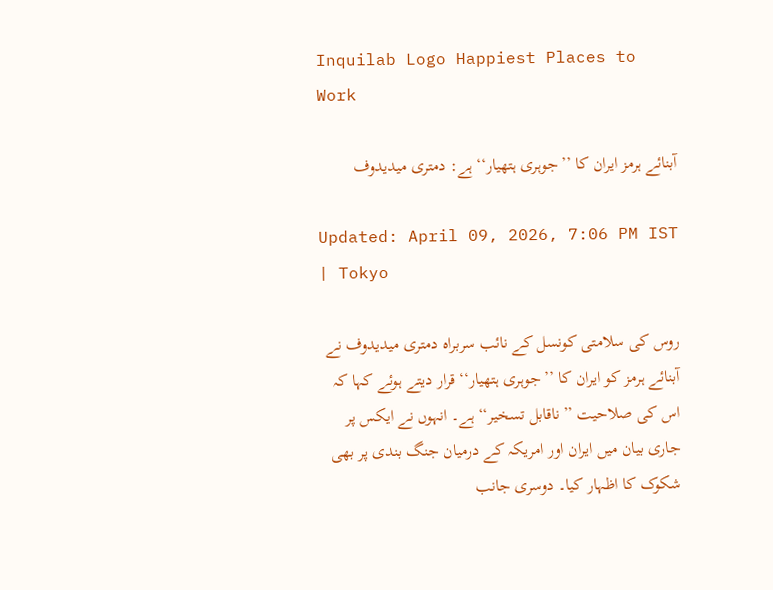Inquilab Logo Happiest Places to Work

آبنائے ہرمز ایران کا ’’جوہری ہتھیار‘‘ ہے: دمتری میدیدوف

Updated: April 09, 2026, 7:06 PM IST | Tokyo

روس کی سلامتی کونسل کے نائب سربراہ دمتری میدیدوف نے آبنائے ہرمز کو ایران کا ’’جوہری ہتھیار‘‘ قرار دیتے ہوئے کہا کہ اس کی صلاحیت ’’ناقابل تسخیر‘‘ ہے۔ انہوں نے ایکس پر جاری بیان میں ایران اور امریکہ کے درمیان جنگ بندی پر بھی شکوک کا اظہار کیا۔ دوسری جانب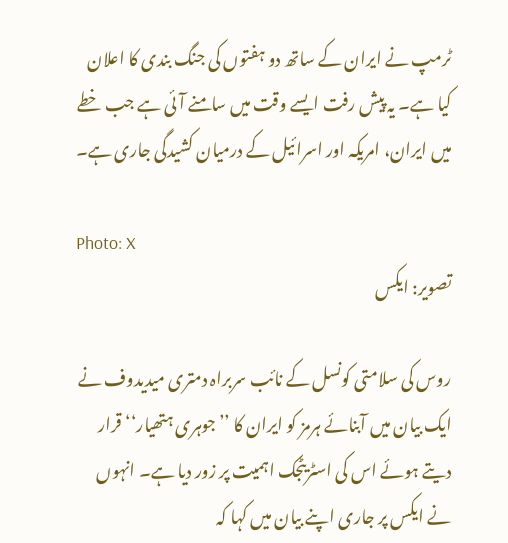ٹرمپ نے ایران کے ساتھ دو ہفتوں کی جنگ بندی کا اعلان کیا ہے۔ یہ پیش رفت ایسے وقت میں سامنے آئی ہے جب خطے میں ایران، امریکہ اور اسرائیل کے درمیان کشیدگی جاری ہے۔

Photo: X
تصویر: ایکس

روس کی سلامتی کونسل کے نائب سربراہ دمتری میدیدوف نے ایک بیان میں آبنائے ہرمز کو ایران کا ’’جوہری ہتھیار‘‘ قرار دیتے ہوئے اس کی اسٹریٹجک اہمیت پر زور دیا ہے۔ انہوں نے ایکس پر جاری اپنے بیان میں کہا کہ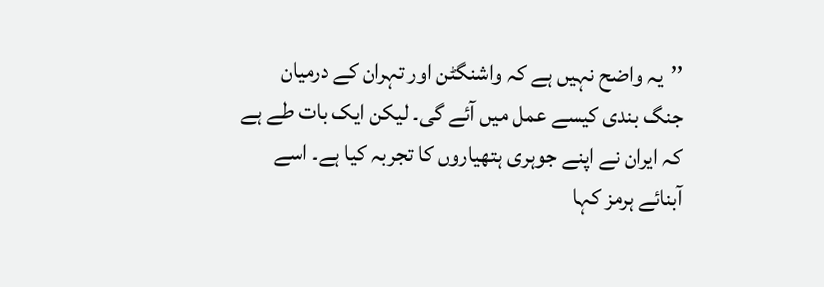’’یہ واضح نہیں ہے کہ واشنگٹن اور تہران کے درمیان جنگ بندی کیسے عمل میں آئے گی۔ لیکن ایک بات طے ہے کہ ایران نے اپنے جوہری ہتھیاروں کا تجربہ کیا ہے۔ اسے آبنائے ہرمز کہا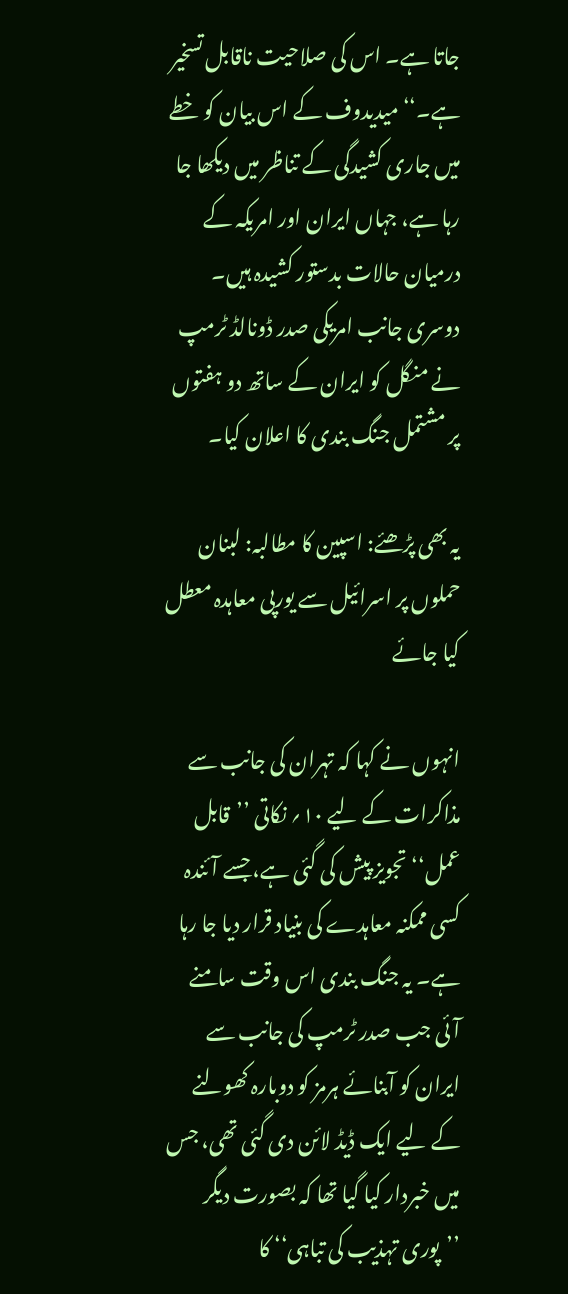جاتا ہے۔ اس کی صلاحیت ناقابل تسخیر ہے۔‘‘ میدیدوف کے اس بیان کو خطے میں جاری کشیدگی کے تناظر میں دیکھا جا رہا ہے، جہاں ایران اور امریکہ کے درمیان حالات بدستور کشیدہ ہیں۔
دوسری جانب امریکی صدر ڈونالڈ ٹرمپ نے منگل کو ایران کے ساتھ دو ہفتوں پر مشتمل جنگ بندی کا اعلان کیا۔

یہ بھی پڑھئے: اسپین کا مطالبہ: لبنان حملوں پر اسرائیل سے یورپی معاہدہ معطل کیا جائے

انہوں نے کہا کہ تہران کی جانب سے مذاکرات کے لیے ۱۰؍ نکاتی ’’قابل عمل‘‘ تجویز پیش کی گئی ہے، جسے آئندہ کسی ممکنہ معاہدے کی بنیاد قرار دیا جا رہا ہے۔ یہ جنگ بندی اس وقت سامنے آئی جب صدر ٹرمپ کی جانب سے ایران کو آبنائے ہرمز کو دوبارہ کھولنے کے لیے ایک ڈیڈ لائن دی گئی تھی، جس میں خبردار کیا گیا تھا کہ بصورت دیگر ’’پوری تہذیب کی تباہی‘‘ کا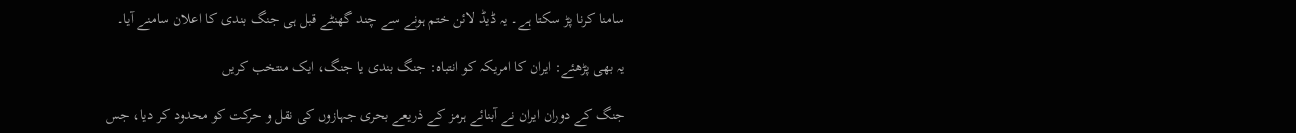سامنا کرنا پڑ سکتا ہے۔ یہ ڈیڈ لائن ختم ہونے سے چند گھنٹے قبل ہی جنگ بندی کا اعلان سامنے آیا۔

یہ بھی پڑھئے: ایران کا امریکہ کو انتباہ: جنگ بندی یا جنگ، ایک منتخب کریں

جنگ کے دوران ایران نے آبنائے ہرمز کے ذریعے بحری جہازوں کی نقل و حرکت کو محدود کر دیا، جس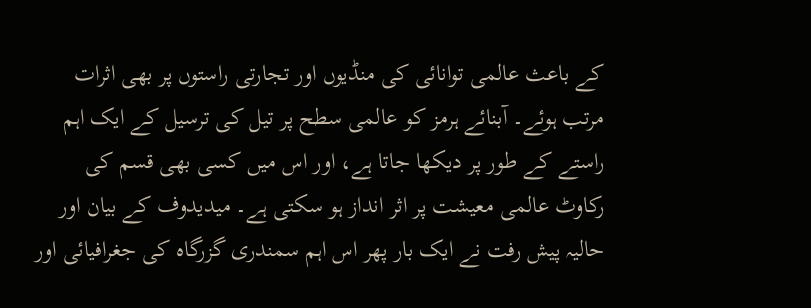کے باعث عالمی توانائی کی منڈیوں اور تجارتی راستوں پر بھی اثرات مرتب ہوئے۔ آبنائے ہرمز کو عالمی سطح پر تیل کی ترسیل کے ایک اہم راستے کے طور پر دیکھا جاتا ہے، اور اس میں کسی بھی قسم کی رکاوٹ عالمی معیشت پر اثر انداز ہو سکتی ہے۔ میدیدوف کے بیان اور حالیہ پیش رفت نے ایک بار پھر اس اہم سمندری گزرگاہ کی جغرافیائی اور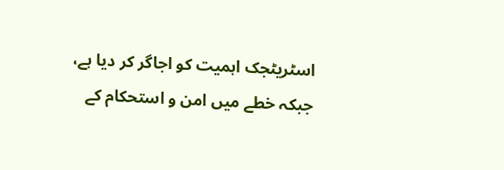اسٹریٹجک اہمیت کو اجاگر کر دیا ہے، جبکہ خطے میں امن و استحکام کے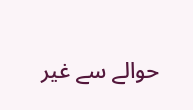حوالے سے غیر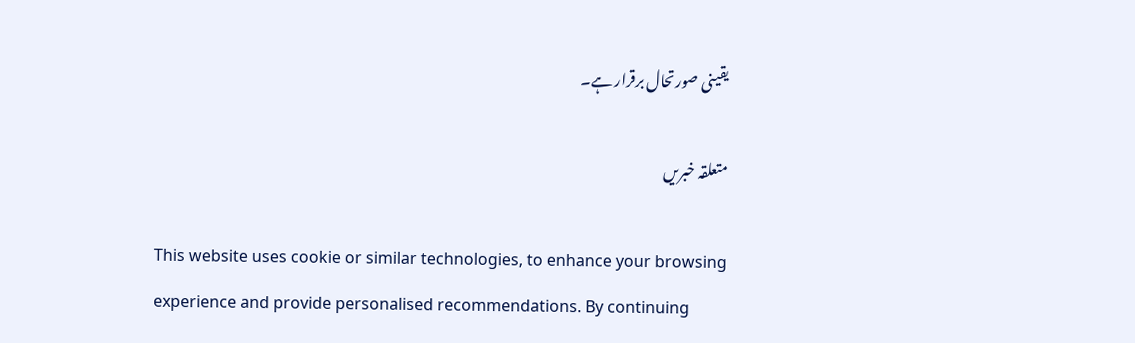یقینی صورتحال برقرار ہے۔

متعلقہ خبریں

This website uses cookie or similar technologies, to enhance your browsing experience and provide personalised recommendations. By continuing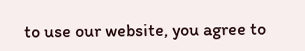to use our website, you agree to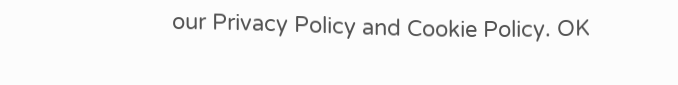our Privacy Policy and Cookie Policy. OK